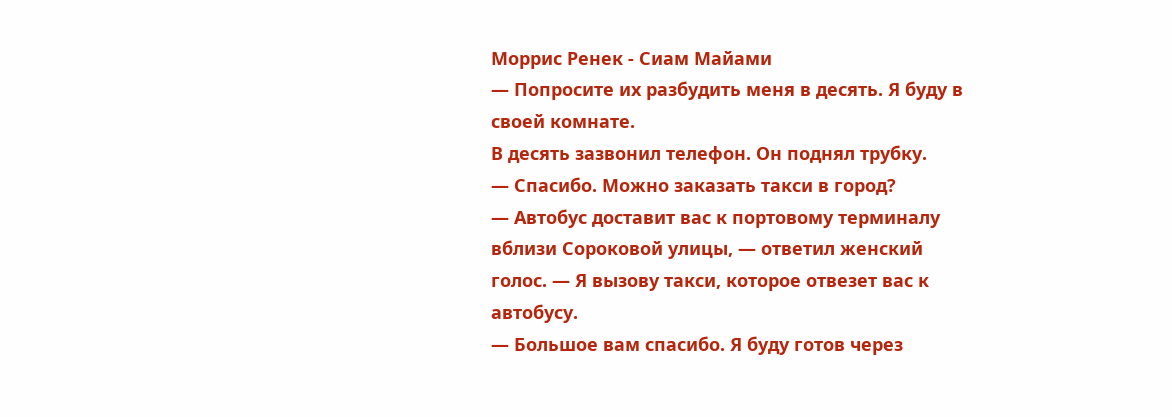Моррис Ренек - Сиам Майами
— Попросите их разбудить меня в десять. Я буду в своей комнате.
В десять зазвонил телефон. Он поднял трубку.
— Спасибо. Можно заказать такси в город?
— Автобус доставит вас к портовому терминалу вблизи Сороковой улицы, — ответил женский голос. — Я вызову такси, которое отвезет вас к автобусу.
— Большое вам спасибо. Я буду готов через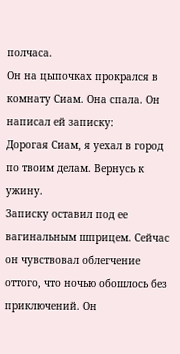полчаса.
Он на цыпочках прокрался в комнату Сиам. Она спала. Он написал ей записку:
Дорогая Сиам, я уехал в город по твоим делам. Вернусь к ужину.
Записку оставил под ее вагинальным шприцем. Сейчас он чувствовал облегчение оттого, что ночью обошлось без приключений. Он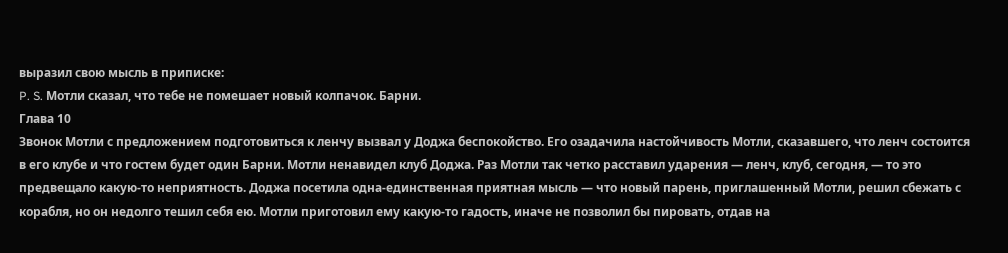выразил свою мысль в приписке:
P. S. Мотли сказал, что тебе не помешает новый колпачок. Барни.
Глава 10
Звонок Мотли с предложением подготовиться к ленчу вызвал у Доджа беспокойство. Его озадачила настойчивость Мотли, сказавшего, что ленч состоится в его клубе и что гостем будет один Барни. Мотли ненавидел клуб Доджа. Раз Мотли так четко расставил ударения — ленч, клуб, сегодня, — то это предвещало какую-то неприятность. Доджа посетила одна-единственная приятная мысль — что новый парень, приглашенный Мотли, решил сбежать с корабля, но он недолго тешил себя ею. Мотли приготовил ему какую-то гадость, иначе не позволил бы пировать, отдав на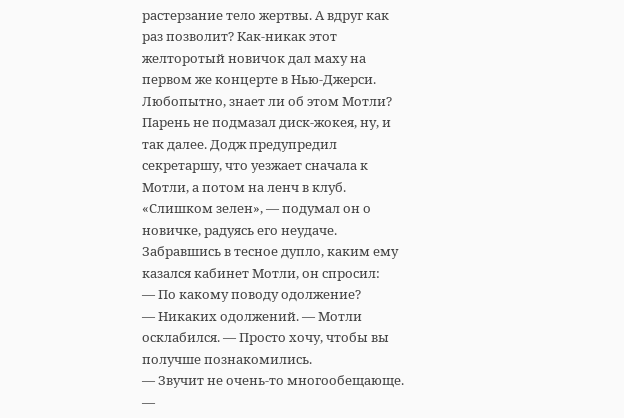растерзание тело жертвы. А вдруг как раз позволит? Как-никак этот желторотый новичок дал маху на первом же концерте в Нью-Джерси. Любопытно, знает ли об этом Мотли? Парень не подмазал диск-жокея, ну, и так далее. Додж предупредил секретаршу, что уезжает сначала к Мотли, а потом на ленч в клуб. «Слишком зелен», — подумал он о новичке, радуясь его неудаче.
Забравшись в тесное дупло, каким ему казался кабинет Мотли, он спросил:
— По какому поводу одолжение?
— Никаких одолжений. — Мотли осклабился. — Просто хочу, чтобы вы получше познакомились.
— Звучит не очень-то многообещающе.
—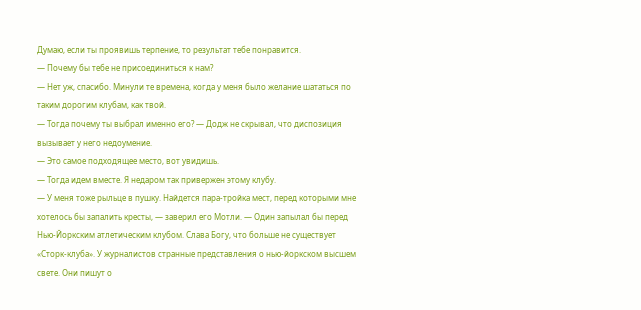Думаю, если ты проявишь терпение, то результат тебе понравится.
— Почему бы тебе не присоединиться к нам?
— Нет уж, спасибо. Минули те времена, когда у меня было желание шататься по таким дорогим клубам, как твой.
— Тогда почему ты выбрал именно его? — Додж не скрывал, что диспозиция вызывает у него недоумение.
— Это самое подходящее место, вот увидишь.
— Тогда идем вместе. Я недаром так привержен этому клубу.
— У меня тоже рыльце в пушку. Найдется пара-тройка мест, перед которыми мне хотелось бы запалить кресты, — заверил его Мотли. — Один запылал бы перед Нью-Йоркским атлетическим клубом. Слава Богу, что больше не существует «Сторк-клуба». У журналистов странные представления о нью-йоркском высшем свете. Они пишут о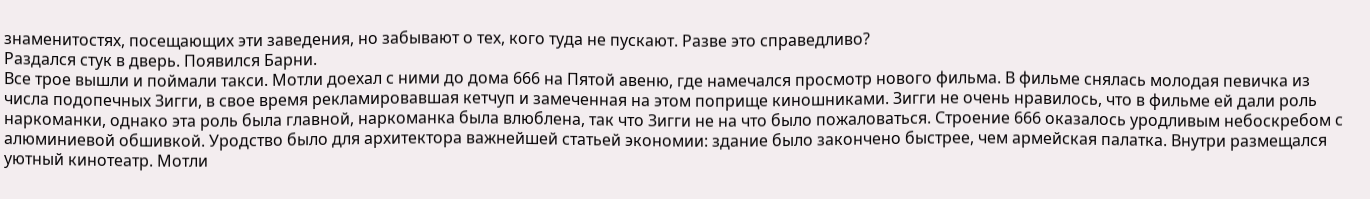знаменитостях, посещающих эти заведения, но забывают о тех, кого туда не пускают. Разве это справедливо?
Раздался стук в дверь. Появился Барни.
Все трое вышли и поймали такси. Мотли доехал с ними до дома 666 на Пятой авеню, где намечался просмотр нового фильма. В фильме снялась молодая певичка из числа подопечных Зигги, в свое время рекламировавшая кетчуп и замеченная на этом поприще киношниками. Зигги не очень нравилось, что в фильме ей дали роль наркоманки, однако эта роль была главной, наркоманка была влюблена, так что Зигги не на что было пожаловаться. Строение 666 оказалось уродливым небоскребом с алюминиевой обшивкой. Уродство было для архитектора важнейшей статьей экономии: здание было закончено быстрее, чем армейская палатка. Внутри размещался уютный кинотеатр. Мотли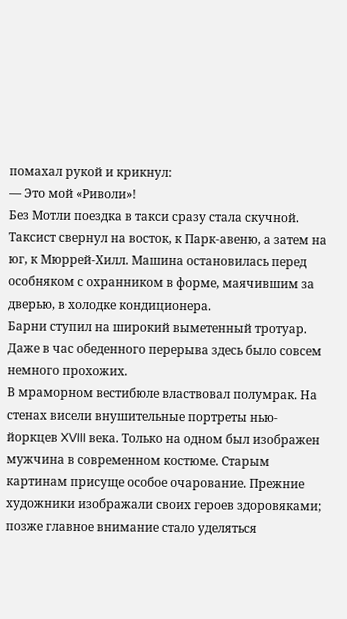помахал рукой и крикнул:
— Это мой «Риволи»!
Без Мотли поездка в такси сразу стала скучной. Таксист свернул на восток, к Парк-авеню, а затем на юг, к Мюррей-Хилл. Машина остановилась перед особняком с охранником в форме, маячившим за дверью, в холодке кондиционера.
Барни ступил на широкий выметенный тротуар. Даже в час обеденного перерыва здесь было совсем немного прохожих.
В мраморном вестибюле властвовал полумрак. На стенах висели внушительные портреты нью-йоркцев XVIII века. Только на одном был изображен мужчина в современном костюме. Старым картинам присуще особое очарование. Прежние художники изображали своих героев здоровяками; позже главное внимание стало уделяться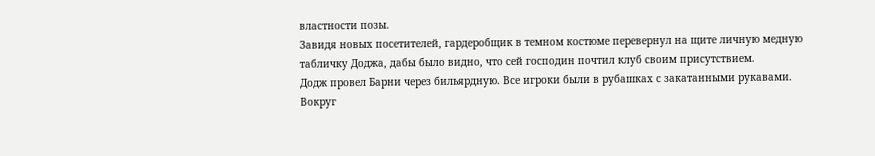властности позы.
Завидя новых посетителей, гардеробщик в темном костюме перевернул на щите личную медную табличку Доджа, дабы было видно, что сей господин почтил клуб своим присутствием.
Додж провел Барни через бильярдную. Все игроки были в рубашках с закатанными рукавами. Вокруг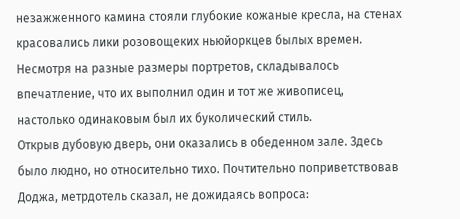незажженного камина стояли глубокие кожаные кресла, на стенах красовались лики розовощеких ньюйоркцев былых времен. Несмотря на разные размеры портретов, складывалось впечатление, что их выполнил один и тот же живописец, настолько одинаковым был их буколический стиль.
Открыв дубовую дверь, они оказались в обеденном зале. Здесь было людно, но относительно тихо. Почтительно поприветствовав Доджа, метрдотель сказал, не дожидаясь вопроса: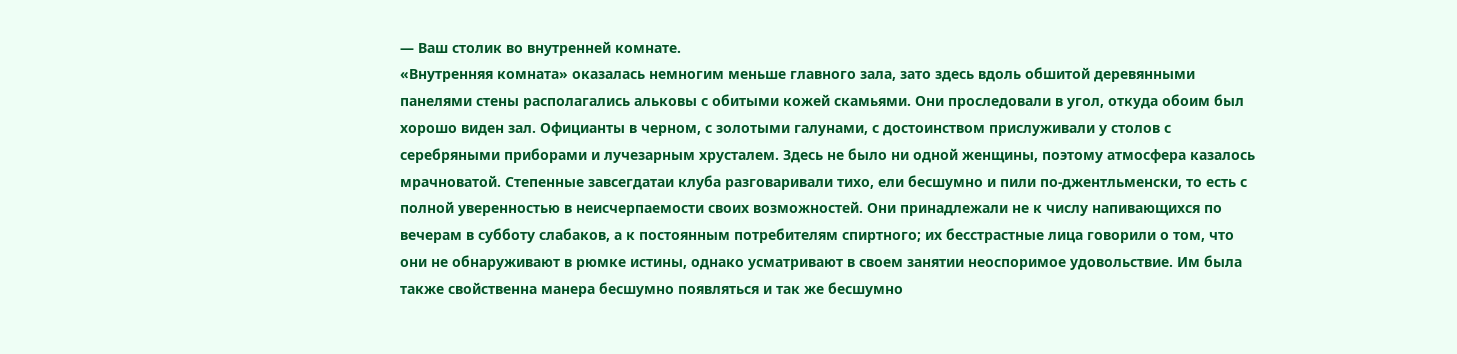— Ваш столик во внутренней комнате.
«Внутренняя комната» оказалась немногим меньше главного зала, зато здесь вдоль обшитой деревянными панелями стены располагались альковы с обитыми кожей скамьями. Они проследовали в угол, откуда обоим был хорошо виден зал. Официанты в черном, с золотыми галунами, с достоинством прислуживали у столов с серебряными приборами и лучезарным хрусталем. Здесь не было ни одной женщины, поэтому атмосфера казалось мрачноватой. Степенные завсегдатаи клуба разговаривали тихо, ели бесшумно и пили по-джентльменски, то есть с полной уверенностью в неисчерпаемости своих возможностей. Они принадлежали не к числу напивающихся по вечерам в субботу слабаков, а к постоянным потребителям спиртного; их бесстрастные лица говорили о том, что они не обнаруживают в рюмке истины, однако усматривают в своем занятии неоспоримое удовольствие. Им была также свойственна манера бесшумно появляться и так же бесшумно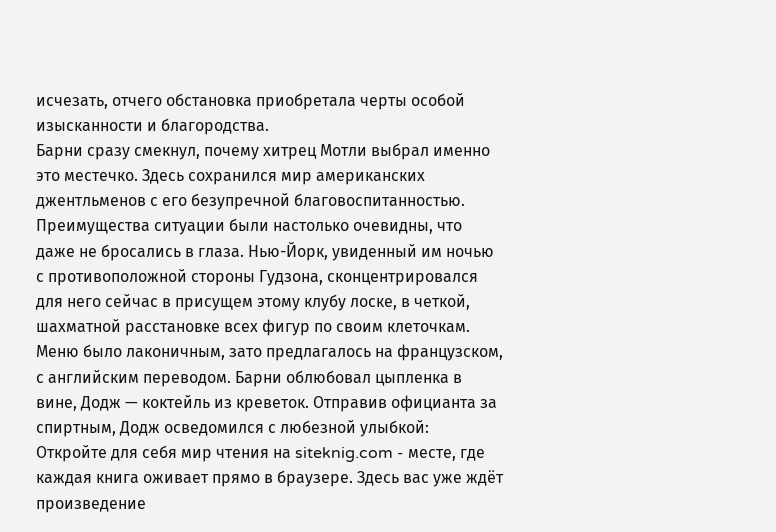исчезать, отчего обстановка приобретала черты особой изысканности и благородства.
Барни сразу смекнул, почему хитрец Мотли выбрал именно это местечко. Здесь сохранился мир американских джентльменов с его безупречной благовоспитанностью. Преимущества ситуации были настолько очевидны, что даже не бросались в глаза. Нью-Йорк, увиденный им ночью с противоположной стороны Гудзона, сконцентрировался для него сейчас в присущем этому клубу лоске, в четкой, шахматной расстановке всех фигур по своим клеточкам.
Меню было лаконичным, зато предлагалось на французском, с английским переводом. Барни облюбовал цыпленка в вине, Додж — коктейль из креветок. Отправив официанта за спиртным, Додж осведомился с любезной улыбкой:
Откройте для себя мир чтения на siteknig.com - месте, где каждая книга оживает прямо в браузере. Здесь вас уже ждёт произведение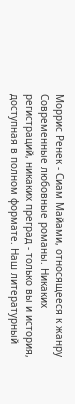Моррис Ренек - Сиам Майами, относящееся к жанру Современные любовные романы. Никаких регистраций, никаких преград - только вы и история, доступная в полном формате. Наш литературный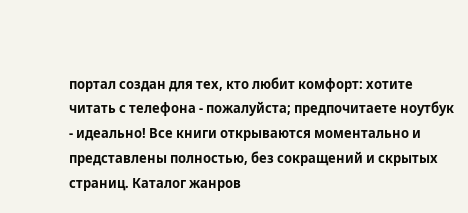портал создан для тех, кто любит комфорт: хотите читать с телефона - пожалуйста; предпочитаете ноутбук - идеально! Все книги открываются моментально и представлены полностью, без сокращений и скрытых страниц. Каталог жанров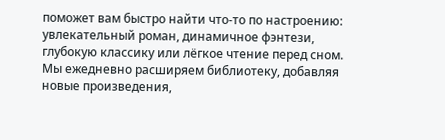поможет вам быстро найти что-то по настроению: увлекательный роман, динамичное фэнтези, глубокую классику или лёгкое чтение перед сном. Мы ежедневно расширяем библиотеку, добавляя новые произведения,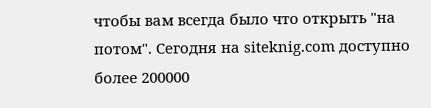чтобы вам всегда было что открыть "на потом". Сегодня на siteknig.com доступно более 200000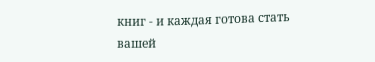книг - и каждая готова стать вашей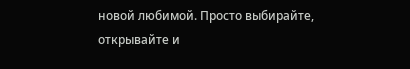новой любимой. Просто выбирайте, открывайте и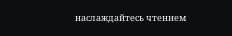наслаждайтесь чтением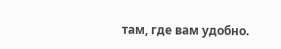там, где вам удобно.